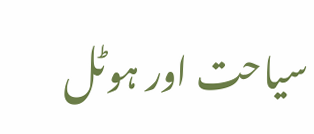سیاحت اور ہوٹل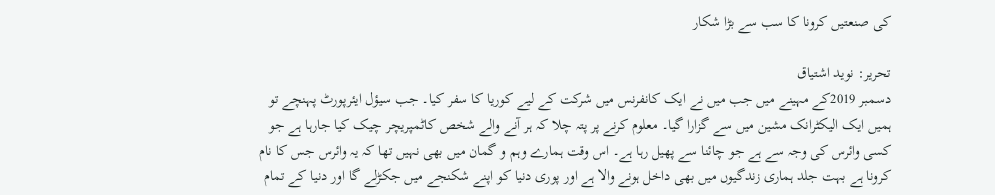کی صنعتیں کرونا کا سب سے بڑا شکار

تحریر: نوید اشتیاق
دسمبر 2019کے مہینے میں جب میں نے ایک کانفرنس میں شرکت کے لیے کوریا کا سفر کیا۔ جب سیؤل ایئرپورٹ پہنچے تو ہمیں ایک الیکٹرانک مشین میں سے گزارا گیا۔ معلوم کرنے پر پتہ چلا کہ ہر آنے والے شخص کاٹمپریچر چیک کیا جارہا ہے جو کسی وائرس کی وجہ سے ہے جو چائنا سے پھیل رہا ہے۔ اس وقت ہمارے وہم و گمان میں بھی نہیں تھا کہ یہ وائرس جس کا نام کرونا ہے بہت جلد ہماری زندگیوں میں بھی داخل ہونے والا ہے اور پوری دنیا کو اپنے شکنجے میں جکڑلے گا اور دنیا کے تمام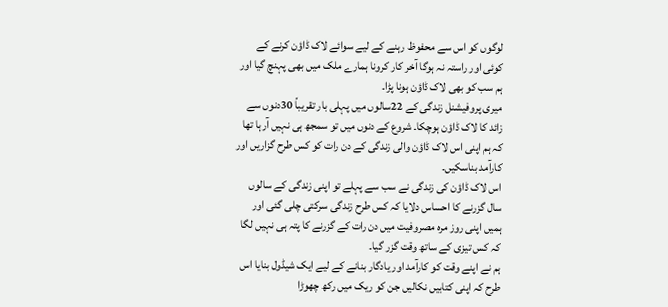لوگوں کو اس سے محفوظ رہنے کے لیے سوائے لاک ڈاؤن کرنے کے کوئی اور راستہ نہ ہوگا آخر کار کرونا ہمارے ملک میں بھی پہنچ گیا اور ہم سب کو بھی لاک ڈاؤن ہونا پڑا۔
میری پروفیشنل زندگی کے 22سالوں میں پہلی بار تقریباً 30دنوں سے زائد کا لاک ڈاؤن ہوچکا۔ شروع کے دنوں میں تو سمجھ ہی نہیں آرہا تھا کہ ہم اپنی اس لاک ڈاؤن والی زندگی کے دن رات کو کس طرح گزاریں اور کارآمد بناسکیں۔
اس لاک ڈاؤن کی زندگی نے سب سے پہلے تو اپنی زندگی کے سالوں سال گزرنے کا احساس دلایا کہ کس طرح زندگی سرکتی چلی گئی اور ہمیں اپنی روز مرہ مصروفیت میں دن رات کے گزرنے کا پتہ ہی نہیں لگا کہ کس تیزی کے ساتھ وقت گزر گیا۔
ہم نے اپنے وقت کو کارآمد اور یادگار بنانے کے لیے ایک شیڈول بنایا اس طرح کہ اپنی کتابیں نکالیں جن کو ریک میں رکھ چھوڑا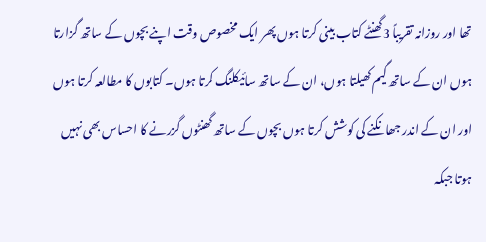تھا اور روزانہ تقریباً 3گھنٹے کتاب بینی کرتا ہوں پھر ایک مخصوص وقت اپنے بچوں کے ساتھ گزارتا ہوں ان کے ساتھ گیم کھیلتا ہوں، ان کے ساتھ سائیکلنگ کرتا ہوں۔ کتابوں کا مطالعہ کرتا ہوں اور ان کے اندر جھانکنے کی کوشش کرتا ہوں بچوں کے ساتھ گھنٹوں گزرنے کا احساس بھی نہیں ہوتا جبکہ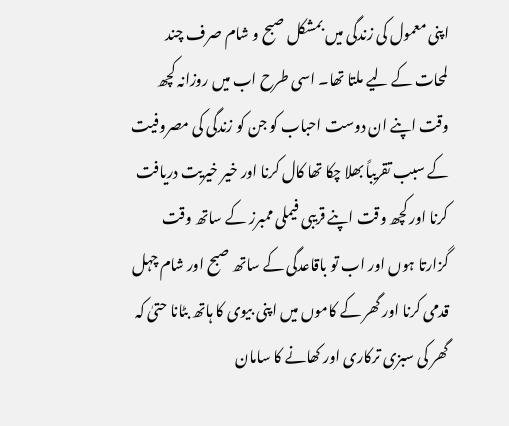اپنی معمول کی زندگی میں بمشکل صبح و شام صرف چند لمحات کے لیے ملتا تھا۔ اسی طرح اب میں روزانہ کچھ وقت اپنے ان دوست احباب کو جن کو زندگی کی مصروفیت کے سبب تقریباً بھلا چکا تھا کال کرنا اور خیر خیریت دریافت کرنا اور کچھ وقت اپنے قریبی فیملی ممبرز کے ساتھ وقت گزارتا ہوں اور اب تو باقاعدگی کے ساتھ صبح اور شام چہل قدمی کرنا اور گھر کے کاموں میں اپنی بیوی کا ہاتھ بٹانا حتیٰ کہ گھر کی سبزی ترکاری اور کھانے کا سامان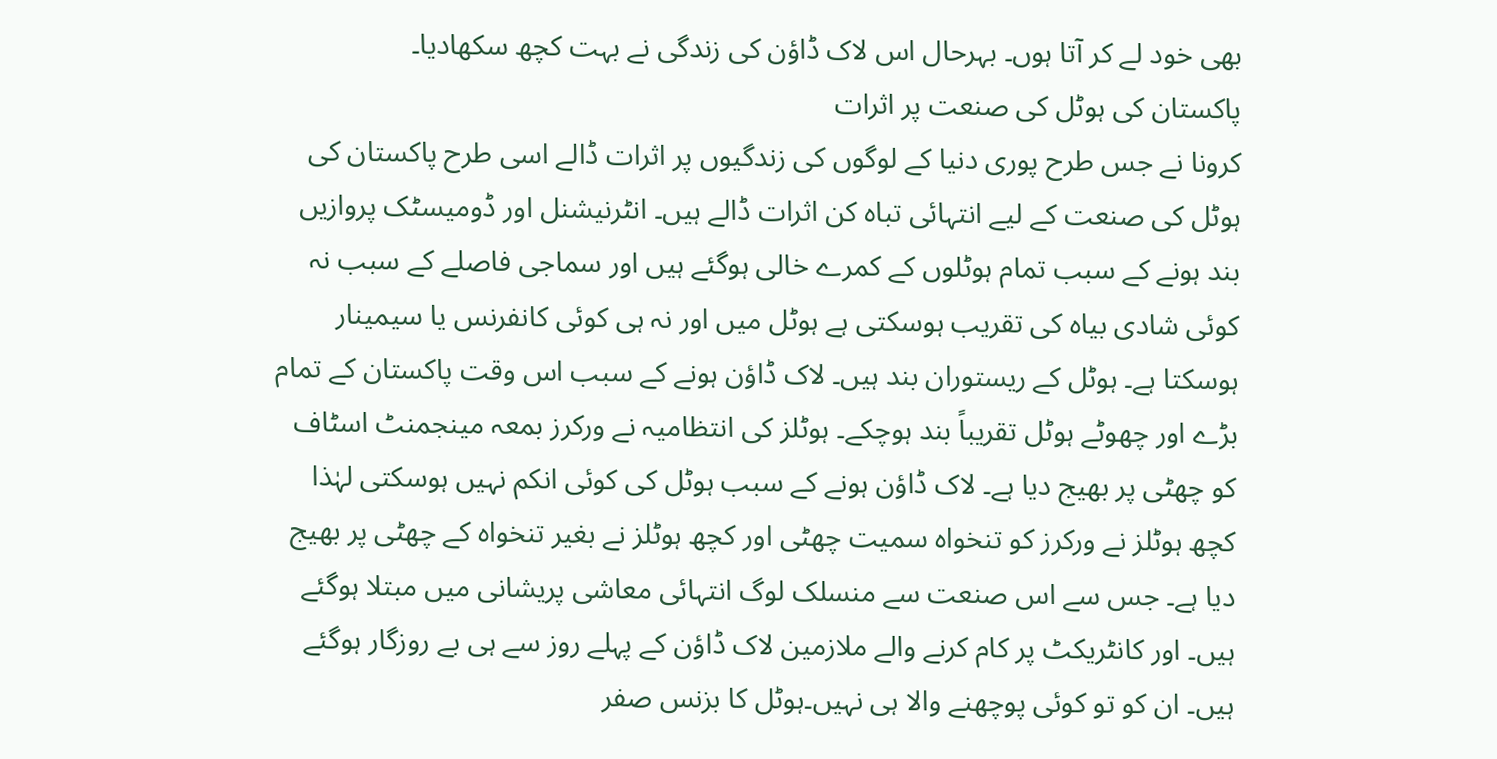بھی خود لے کر آتا ہوں۔ بہرحال اس لاک ڈاؤن کی زندگی نے بہت کچھ سکھادیا۔
پاکستان کی ہوٹل کی صنعت پر اثرات
کرونا نے جس طرح پوری دنیا کے لوگوں کی زندگیوں پر اثرات ڈالے اسی طرح پاکستان کی ہوٹل کی صنعت کے لیے انتہائی تباہ کن اثرات ڈالے ہیں۔ انٹرنیشنل اور ڈومیسٹک پروازیں بند ہونے کے سبب تمام ہوٹلوں کے کمرے خالی ہوگئے ہیں اور سماجی فاصلے کے سبب نہ کوئی شادی بیاہ کی تقریب ہوسکتی ہے ہوٹل میں اور نہ ہی کوئی کانفرنس یا سیمینار ہوسکتا ہے۔ ہوٹل کے ریستوران بند ہیں۔ لاک ڈاؤن ہونے کے سبب اس وقت پاکستان کے تمام بڑے اور چھوٹے ہوٹل تقریباً بند ہوچکے۔ ہوٹلز کی انتظامیہ نے ورکرز بمعہ مینجمنٹ اسٹاف کو چھٹی پر بھیج دیا ہے۔ لاک ڈاؤن ہونے کے سبب ہوٹل کی کوئی انکم نہیں ہوسکتی لہٰذا کچھ ہوٹلز نے ورکرز کو تنخواہ سمیت چھٹی اور کچھ ہوٹلز نے بغیر تنخواہ کے چھٹی پر بھیج دیا ہے۔ جس سے اس صنعت سے منسلک لوگ انتہائی معاشی پریشانی میں مبتلا ہوگئے ہیں۔ اور کانٹریکٹ پر کام کرنے والے ملازمین لاک ڈاؤن کے پہلے روز سے ہی بے روزگار ہوگئے ہیں۔ ان کو تو کوئی پوچھنے والا ہی نہیں۔ہوٹل کا بزنس صفر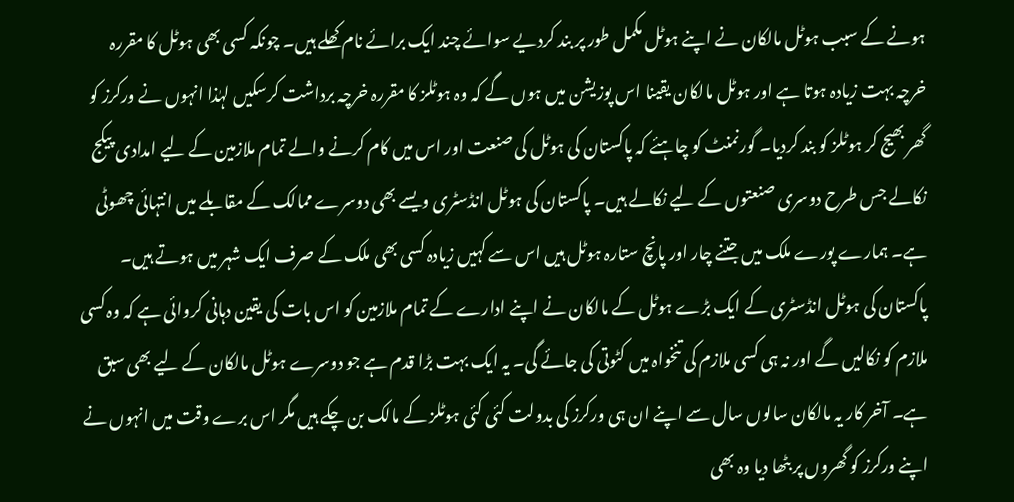ہونے کے سبب ہوٹل مالکان نے اپنے ہوٹل مکمل طور پر بند کردیے سوائے چند ایک برائے نام کھلے ہیں۔ چونکہ کسی بھی ہوٹل کا مقررہ خرچہ بہت زیادہ ہوتا ہے اور ہوٹل مالکان یقینا اس پوزیشن میں ہوں گے کہ وہ ہوٹلز کا مقررہ خرچہ برداشت کرسکیں لہٰذا انہوں نے ورکرز کو گھر بھیج کر ہوٹلز کو بند کردیا۔ گورنمنٹ کو چاہئے کہ پاکستان کی ہوٹل کی صنعت اور اس میں کام کرنے والے تمام ملازمین کے لیے امدادی پیکج نکالے جس طرح دوسری صنعتوں کے لیے نکالے ہیں۔ پاکستان کی ہوٹل انڈسٹری ویسے بھی دوسرے ممالک کے مقابلے میں انتہائی چھوٹی ہے۔ ہمارے پورے ملک میں جتنے چار اور پانچ ستارہ ہوٹل ہیں اس سے کہیں زیادہ کسی بھی ملک کے صرف ایک شہر میں ہوتے ہیں۔
پاکستان کی ہوٹل انڈسٹری کے ایک بڑے ہوٹل کے مالکان نے اپنے ادارے کے تمام ملازمین کو اس بات کی یقین دہانی کروائی ہے کہ وہ کسی ملازم کو نکالیں گے اور نہ ہی کسی ملازم کی تنخواہ میں کٹوتی کی جائے گی۔ یہ ایک بہت بڑا قدم ہے جو دوسرے ہوٹل مالکان کے لیے بھی سبق ہے۔ آخر کار یہ مالکان سالوں سال سے اپنے ان ہی ورکرز کی بدولت کئی کئی ہوٹلز کے مالک بن چکے ہیں مگر اس برے وقت میں انہوں نے اپنے ورکرز کو گھروں پر بٹھا دیا وہ بھی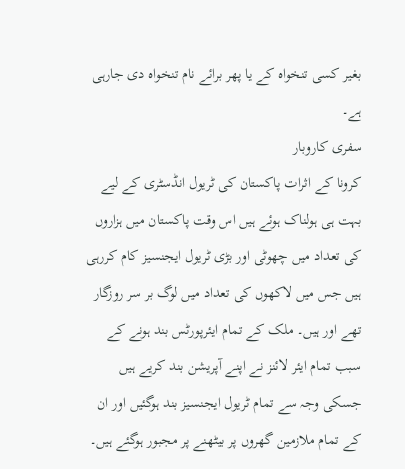بغیر کسی تنخواہ کے یا پھر برائے نام تنخواہ دی جارہی ہے۔
سفری کاروبار
کرونا کے اثرات پاکستان کی ٹریول انڈسٹری کے لیے بہت ہی ہولناک ہوئے ہیں اس وقت پاکستان میں ہزاروں کی تعداد میں چھوٹی اور بڑی ٹریول ایجنسیز کام کررہی ہیں جس میں لاکھوں کی تعداد میں لوگ بر سر روزگار تھے اور ہیں۔ ملک کے تمام ایئرپورٹس بند ہونے کے سبب تمام ایئر لائنز نے اپنے آپریشن بند کریے ہیں جسکی وجہ سے تمام ٹریول ایجنسیز بند ہوگئیں اور ان کے تمام ملازمین گھروں پر بیٹھنے پر مجبور ہوگئے ہیں۔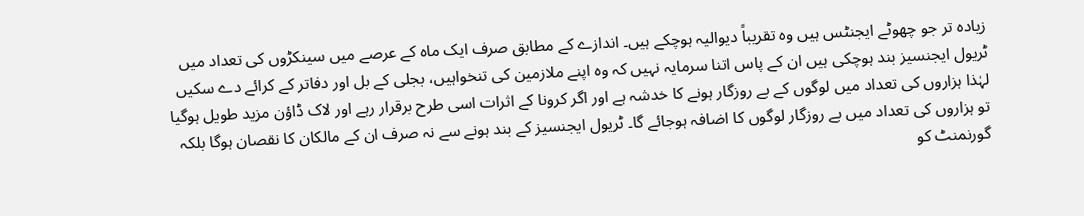زیادہ تر جو چھوٹے ایجنٹس ہیں وہ تقریباً دیوالیہ ہوچکے ہیں۔ اندازے کے مطابق صرف ایک ماہ کے عرصے میں سینکڑوں کی تعداد میں ٹریول ایجنسیز بند ہوچکی ہیں ان کے پاس اتنا سرمایہ نہیں کہ وہ اپنے ملازمین کی تنخواہیں، بجلی کے بل اور دفاتر کے کرائے دے سکیں لہٰذا ہزاروں کی تعداد میں لوگوں کے بے روزگار ہونے کا خدشہ ہے اور اگر کرونا کے اثرات اسی طرح برقرار رہے اور لاک ڈاؤن مزید طویل ہوگیا تو ہزاروں کی تعداد میں بے روزگار لوگوں کا اضافہ ہوجائے گا۔ ٹریول ایجنسیز کے بند ہونے سے نہ صرف ان کے مالکان کا نقصان ہوگا بلکہ گورنمنٹ کو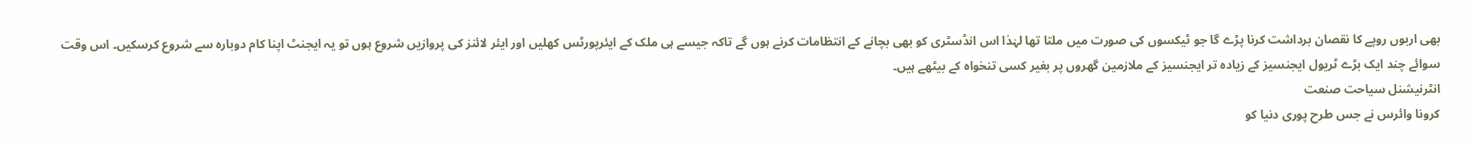بھی اربوں روپے کا نقصان برداشت کرنا پڑے گا جو ٹیکسوں کی صورت میں ملتا تھا لہٰذا اس انڈسٹری کو بھی بچانے کے انتظامات کرنے ہوں گے تاکہ جیسے ہی ملک کے ایئرپورٹس کھلیں اور ایئر لائنز کی پروازیں شروع ہوں تو یہ ایجنٹ اپنا کام دوبارہ سے شروع کرسکیں۔ اس وقت سوائے چند ایک بڑے ٹریول ایجنسیز کے زیادہ تر ایجنسیز کے ملازمین گھروں پر بغیر کسی تنخواہ کے بیٹھے ہیں۔
انٹرنیشنل سیاحت صنعت
کرونا وائرس نے جس طرح پوری دنیا کو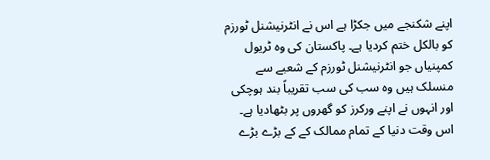اپنے شکنجے میں جکڑا ہے اس نے انٹرنیشنل ٹورزم کو بالکل ختم کردیا ہے۔ پاکستان کی وہ ٹریول کمپنیاں جو انٹرنیشنل ٹورزم کے شعبے سے منسلک ہیں وہ سب کی سب تقریباً بند ہوچکی اور انہوں نے اپنے ورکرز کو گھروں پر بٹھادیا ہے۔ اس وقت دنیا کے تمام ممالک کے کے بڑے بڑے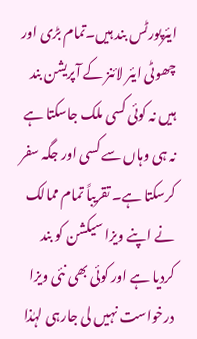ایئرپورٹس بند ہیں۔تمام بڑی اور چھوٹی ایئر لائنز کے آپریشن بند ہیں نہ کوئی کسی ملک جاسکتا ہے نہ ہی وہاں سے کسی اور جگہ سفر کرسکتا ہے۔ تقریباً تمام ممالک نے اپنے ویزا سیکشن کو بند کردیا ہے اور کوئی بھی نئی ویزا درخواست نہیں لی جارہی لہٰذا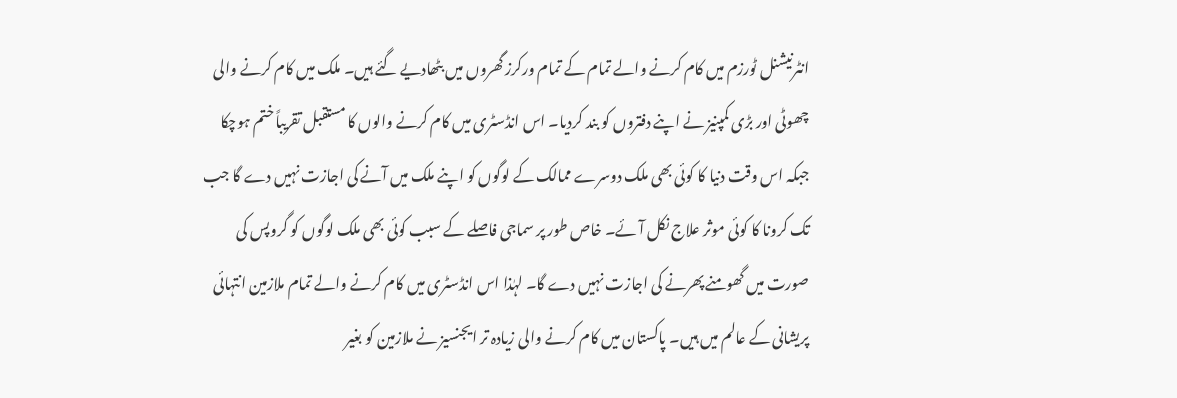انٹرنیشنل ٹورزم میں کام کرنے والے تمام کے تمام ورکرز گھروں میں بٹھادیے گئے ہیں۔ ملک میں کام کرنے والی چھوٹی اور بڑی کمپنیز نے اپنے دفتروں کو بند کردیا۔ اس انڈسٹری میں کام کرنے والوں کا مستقبل تقریباً ختم ہوچکا جبکہ اس وقت دنیا کا کوئی بھی ملک دوسرے ممالک کے لوگوں کو اپنے ملک میں آنے کی اجازت نہیں دے گا جب تک کرونا کا کوئی موثر علاج نکل آئے۔ خاص طور پر سماجی فاصلے کے سبب کوئی بھی ملک لوگوں کو گروپس کی صورت میں گھومنے پھرنے کی اجازت نہیں دے گا۔ لہٰذا اس انڈسٹری میں کام کرنے والے تمام ملازمین انتہائی پریشانی کے عالم میں ہیں۔ پاکستان میں کام کرنے والی زیادہ تر ایجنسیز نے ملازمین کو بغیر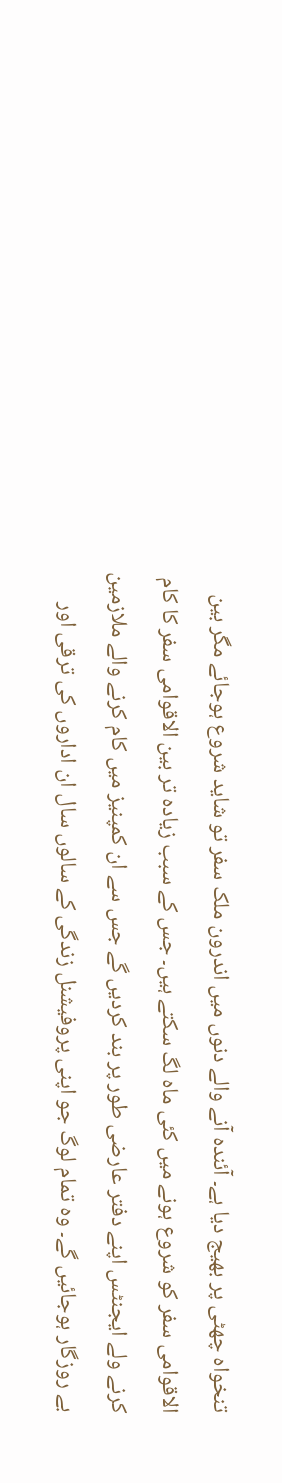تنخواہ چھٹی پر بھیج دیا ہے۔ آئندہ آنے والے دنوں میں اندرون ملک سفر تو شاید شروع ہوجائے مگر بین الاقوامی سفر کو شروع ہونے میں کئی ماہ لگ سکتے ہیں۔ جس کے سبب زیادہ تر بین الاقوامی سفر کا کام کرنے ولے ایجنٹس اپنے دفتر عارضی طور پر بند کردیں گے جس سے ان کمپنیز میں کام کرنے والے ملازمین بے روزگار ہوجائیں گے۔ وہ تمام لوگ جو اپنی پروفیشنل زندگی کے سالوں سال ان اداروں کی ترقی اور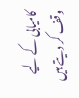کامیابی کے لیے وقف کر دیتے ہیں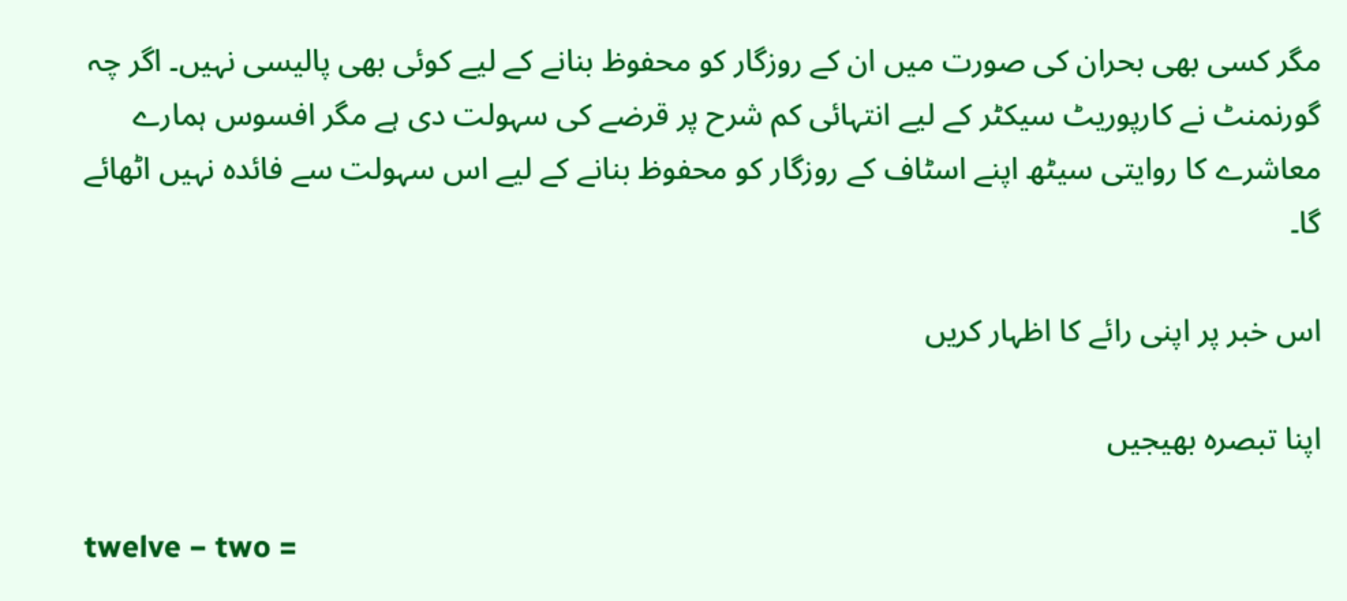مگر کسی بھی بحران کی صورت میں ان کے روزگار کو محفوظ بنانے کے لیے کوئی بھی پالیسی نہیں۔ اگر چہ گورنمنٹ نے کارپوریٹ سیکٹر کے لیے انتہائی کم شرح پر قرضے کی سہولت دی ہے مگر افسوس ہمارے معاشرے کا روایتی سیٹھ اپنے اسٹاف کے روزگار کو محفوظ بنانے کے لیے اس سہولت سے فائدہ نہیں اٹھائے گا۔

اس خبر پر اپنی رائے کا اظہار کریں

اپنا تبصرہ بھیجیں

twelve − two =